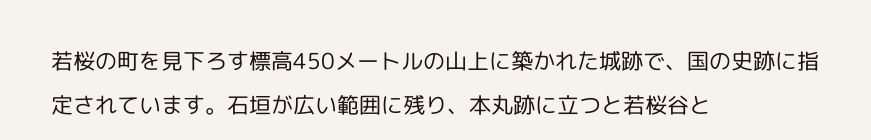若桜の町を見下ろす標高450メートルの山上に築かれた城跡で、国の史跡に指定されています。石垣が広い範囲に残り、本丸跡に立つと若桜谷と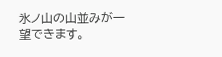氷ノ山の山並みが一望できます。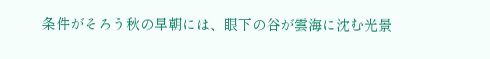条件がそろう秋の早朝には、眼下の谷が雲海に沈む光景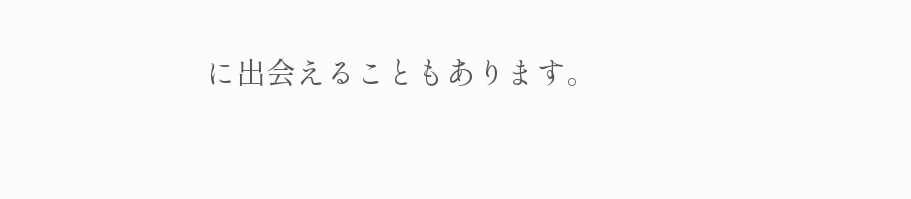に出会えることもあります。